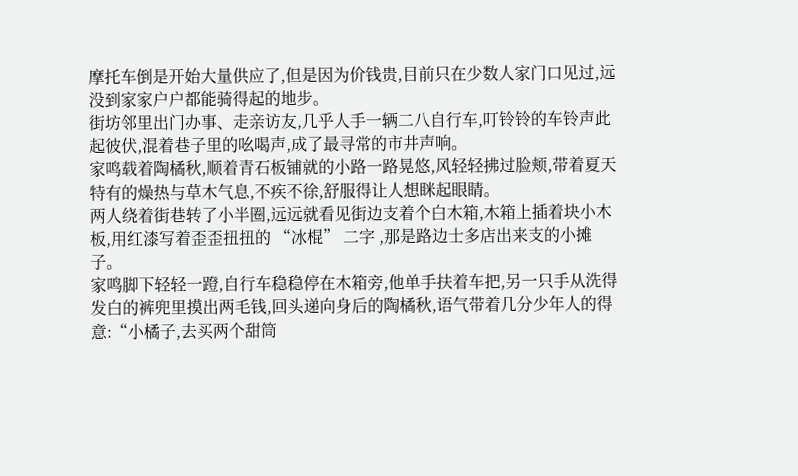摩托车倒是开始大量供应了,但是因为价钱贵,目前只在少数人家门口见过,远没到家家户户都能骑得起的地步。
街坊邻里出门办事、走亲访友,几乎人手一辆二八自行车,叮铃铃的车铃声此起彼伏,混着巷子里的吆喝声,成了最寻常的市井声响。
家鸣载着陶橘秋,顺着青石板铺就的小路一路晃悠,风轻轻拂过脸颊,带着夏天特有的燥热与草木气息,不疾不徐,舒服得让人想眯起眼睛。
两人绕着街巷转了小半圈,远远就看见街边支着个白木箱,木箱上插着块小木板,用红漆写着歪歪扭扭的 “冰棍” 二字 ,那是路边士多店出来支的小摊子。
家鸣脚下轻轻一蹬,自行车稳稳停在木箱旁,他单手扶着车把,另一只手从洗得发白的裤兜里摸出两毛钱,回头递向身后的陶橘秋,语气带着几分少年人的得意:“小橘子,去买两个甜筒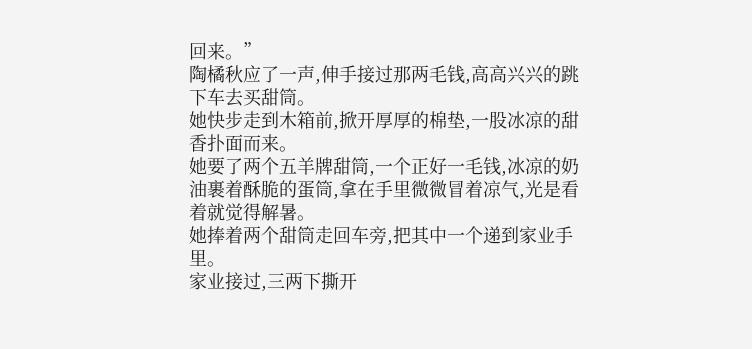回来。”
陶橘秋应了一声,伸手接过那两毛钱,高高兴兴的跳下车去买甜筒。
她快步走到木箱前,掀开厚厚的棉垫,一股冰凉的甜香扑面而来。
她要了两个五羊牌甜筒,一个正好一毛钱,冰凉的奶油裹着酥脆的蛋筒,拿在手里微微冒着凉气,光是看着就觉得解暑。
她捧着两个甜筒走回车旁,把其中一个递到家业手里。
家业接过,三两下撕开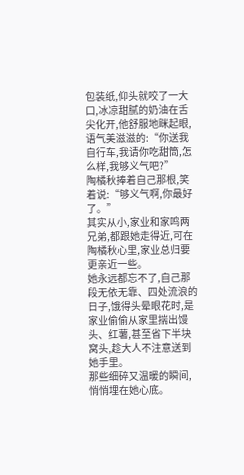包装纸,仰头就咬了一大口,冰凉甜腻的奶油在舌尖化开,他舒服地眯起眼,语气美滋滋的:“你送我自行车,我请你吃甜筒,怎么样,我够义气吧?”
陶橘秋捧着自己那根,笑着说:“够义气啊,你最好了。”
其实从小,家业和家鸣两兄弟,都跟她走得近,可在陶橘秋心里,家业总归要更亲近一些。
她永远都忘不了,自己那段无依无靠、四处流浪的日子,饿得头晕眼花时,是家业偷偷从家里揣出馒头、红薯,甚至省下半块窝头,趁大人不注意送到她手里。
那些细碎又温暖的瞬间,悄悄埋在她心底。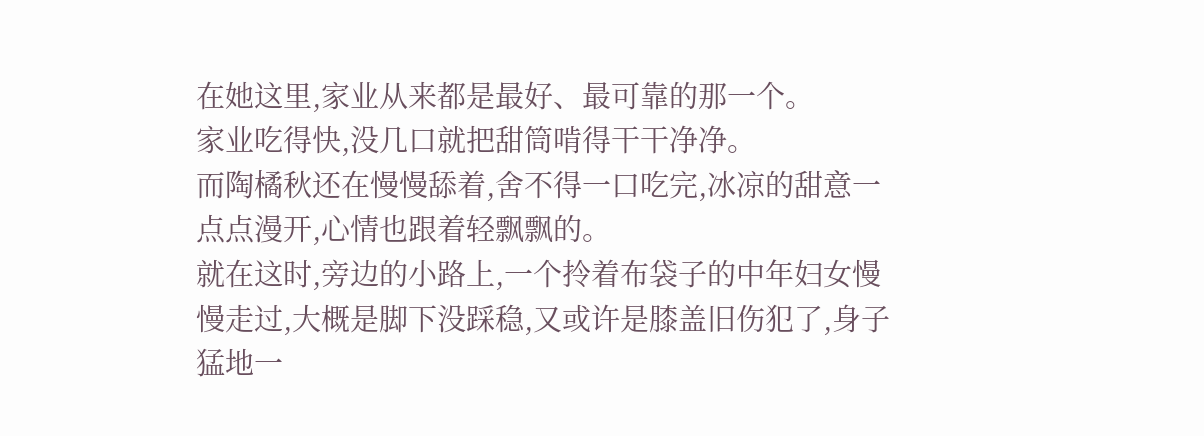在她这里,家业从来都是最好、最可靠的那一个。
家业吃得快,没几口就把甜筒啃得干干净净。
而陶橘秋还在慢慢舔着,舍不得一口吃完,冰凉的甜意一点点漫开,心情也跟着轻飘飘的。
就在这时,旁边的小路上,一个拎着布袋子的中年妇女慢慢走过,大概是脚下没踩稳,又或许是膝盖旧伤犯了,身子猛地一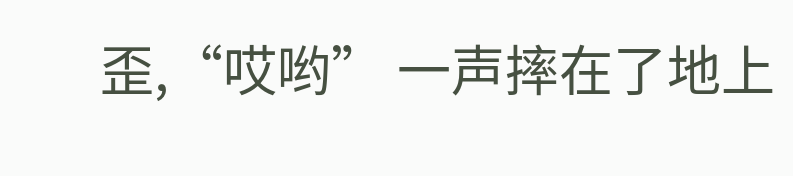歪,“哎哟” 一声摔在了地上